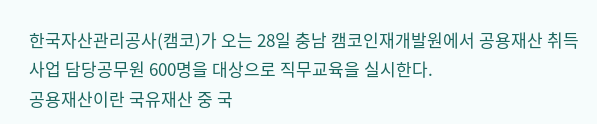한국자산관리공사(캠코)가 오는 28일 충남 캠코인재개발원에서 공용재산 취득사업 담당공무원 600명을 대상으로 직무교육을 실시한다.
공용재산이란 국유재산 중 국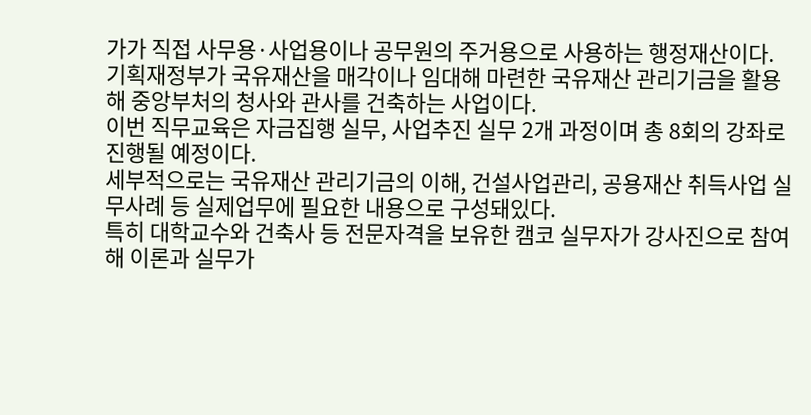가가 직접 사무용·사업용이나 공무원의 주거용으로 사용하는 행정재산이다.
기획재정부가 국유재산을 매각이나 임대해 마련한 국유재산 관리기금을 활용해 중앙부처의 청사와 관사를 건축하는 사업이다.
이번 직무교육은 자금집행 실무, 사업추진 실무 2개 과정이며 총 8회의 강좌로 진행될 예정이다.
세부적으로는 국유재산 관리기금의 이해, 건설사업관리, 공용재산 취득사업 실무사례 등 실제업무에 필요한 내용으로 구성돼있다.
특히 대학교수와 건축사 등 전문자격을 보유한 캠코 실무자가 강사진으로 참여해 이론과 실무가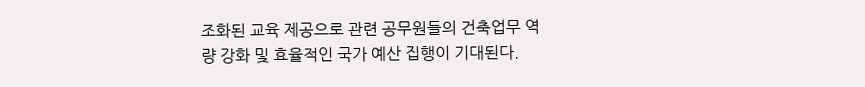조화된 교육 제공으로 관련 공무원들의 건축업무 역량 강화 및 효율적인 국가 예산 집행이 기대된다.